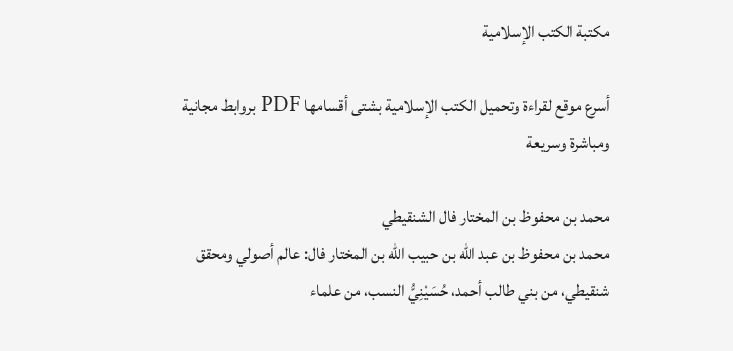مكتبة الكتب الإسلامية

أسرع موقع لقراءة وتحميل الكتب الإسلامية بشتى أقسامها PDF بروابط مجانية ومباشرة وسريعة

محمد بن محفوظ بن المختار فال الشنقيطي
محمد بن محفوظ بن عبد الله بن حبيب الله بن المختار فال: عالم أصولي ومحقق شنقيطي، من بني طالب أحمد، حُسَيْنِيُّ النسب، من علماء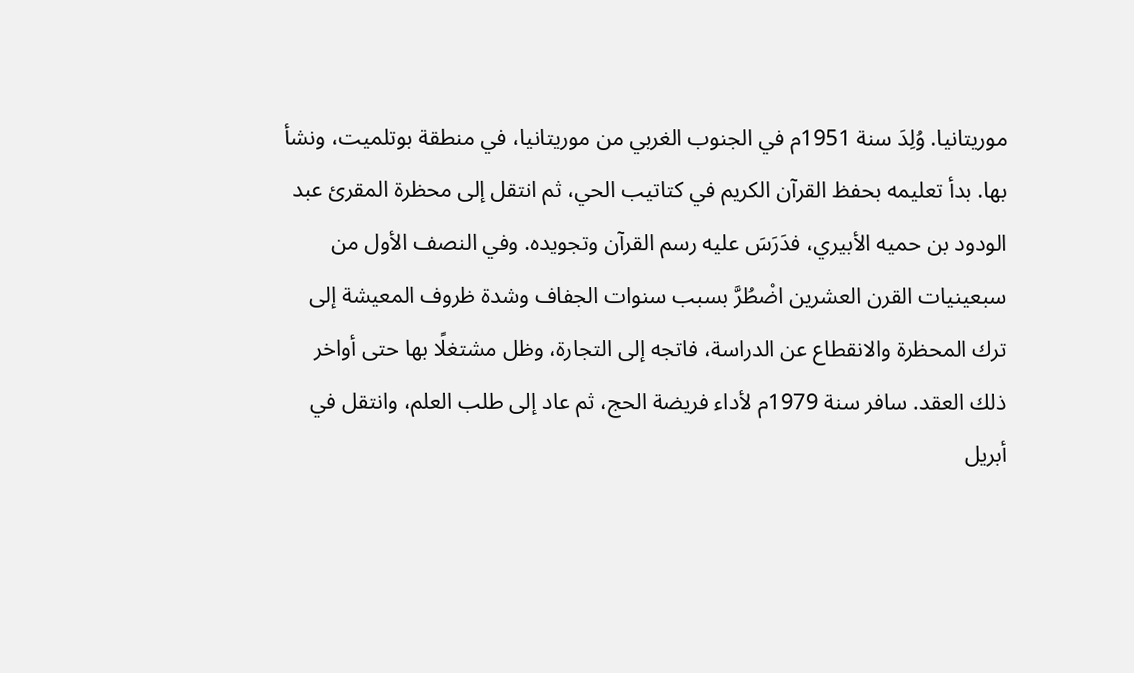موريتانيا. وُلِدَ سنة 1951م في الجنوب الغربي من موريتانيا، في منطقة بوتلميت، ونشأ بها. بدأ تعليمه بحفظ القرآن الكريم في كتاتيب الحي، ثم انتقل إلى محظرة المقرئ عبد الودود بن حميه الأبيري، فدَرَسَ عليه رسم القرآن وتجويده. وفي النصف الأول من سبعينيات القرن العشرين اضْطُرَّ بسبب سنوات الجفاف وشدة ظروف المعيشة إلى ترك المحظرة والانقطاع عن الدراسة، فاتجه إلى التجارة، وظل مشتغلًا بها حتى أواخر ذلك العقد. سافر سنة 1979م لأداء فريضة الحج، ثم عاد إلى طلب العلم، وانتقل في أبريل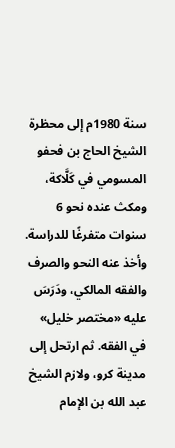سنة 1980م إلى محظرة الشيخ الحاج بن فحفو المسومي في كَلَّاكة، ومكث عنده نحو 6 سنوات متفرغًا للدراسة. وأخذ عنه النحو والصرف والفقه المالكي، ودَرَسَ عليه «مختصر خليل» في الفقه. ثم ارتحل إلى مدينة كرو، ولازم الشيخ عبد الله بن الإمام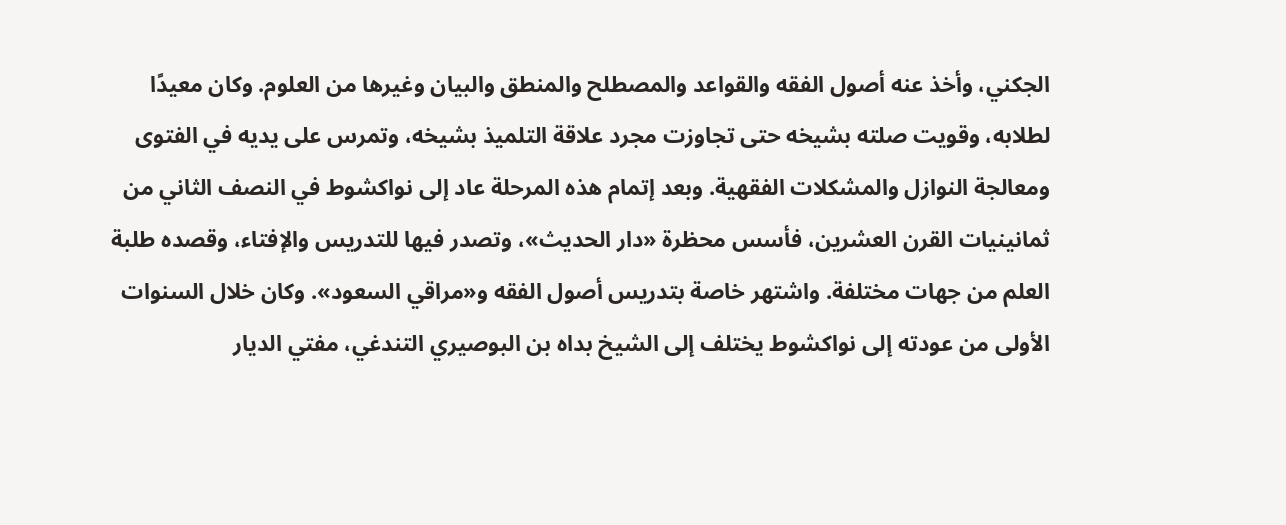الجكني، وأخذ عنه أصول الفقه والقواعد والمصطلح والمنطق والبيان وغيرها من العلوم. وكان معيدًا لطلابه، وقويت صلته بشيخه حتى تجاوزت مجرد علاقة التلميذ بشيخه، وتمرس على يديه في الفتوى ومعالجة النوازل والمشكلات الفقهية. وبعد إتمام هذه المرحلة عاد إلى نواكشوط في النصف الثاني من ثمانينيات القرن العشرين، فأسس محظرة «دار الحديث»، وتصدر فيها للتدريس والإفتاء، وقصده طلبة العلم من جهات مختلفة. واشتهر خاصة بتدريس أصول الفقه و«مراقي السعود». وكان خلال السنوات الأولى من عودته إلى نواكشوط يختلف إلى الشيخ بداه بن البوصيري التندغي، مفتي الديار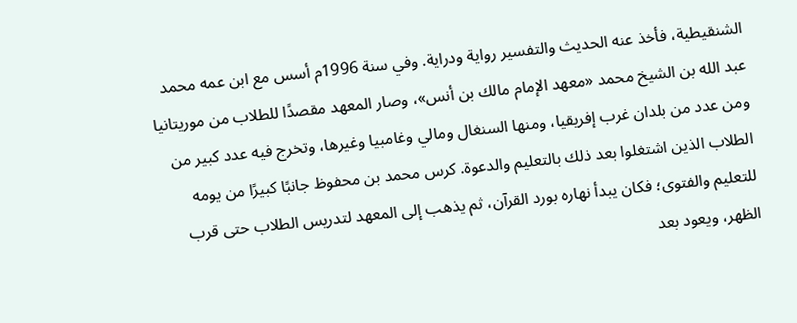الشنقيطية، فأخذ عنه الحديث والتفسير رواية ودراية. وفي سنة 1996م أسس مع ابن عمه محمد عبد الله بن الشيخ محمد «معهد الإمام مالك بن أنس»، وصار المعهد مقصدًا للطلاب من موريتانيا ومن عدد من بلدان غرب إفريقيا، ومنها السنغال ومالي وغامبيا وغيرها، وتخرج فيه عدد كبير من الطلاب الذين اشتغلوا بعد ذلك بالتعليم والدعوة. كرس محمد بن محفوظ جانبًا كبيرًا من يومه للتعليم والفتوى؛ فكان يبدأ نهاره بورد القرآن، ثم يذهب إلى المعهد لتدريس الطلاب حتى قرب الظهر، ويعود بعد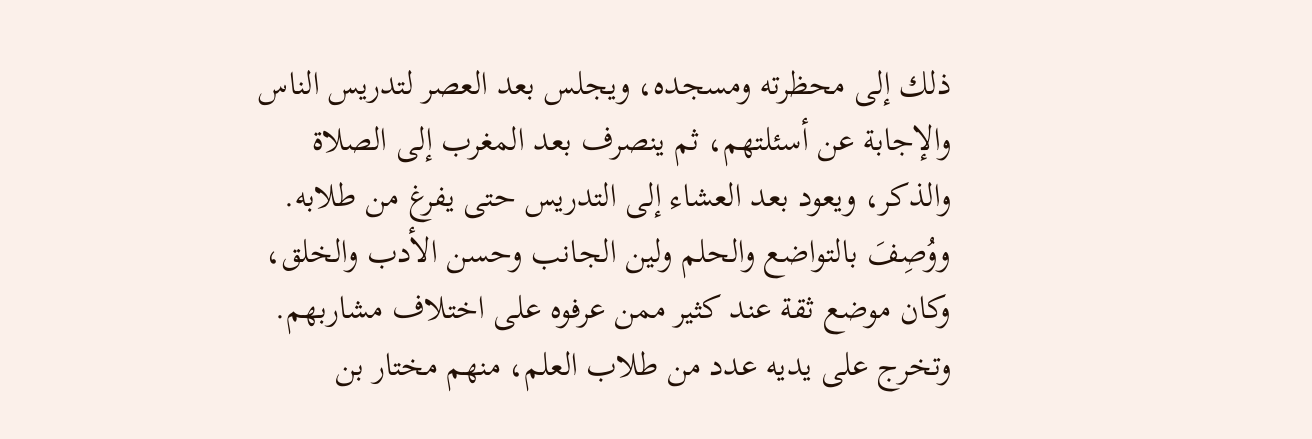ذلك إلى محظرته ومسجده، ويجلس بعد العصر لتدريس الناس والإجابة عن أسئلتهم، ثم ينصرف بعد المغرب إلى الصلاة والذكر، ويعود بعد العشاء إلى التدريس حتى يفرغ من طلابه. ووُصِفَ بالتواضع والحلم ولين الجانب وحسن الأدب والخلق، وكان موضع ثقة عند كثير ممن عرفوه على اختلاف مشاربهم. وتخرج على يديه عدد من طلاب العلم، منهم مختار بن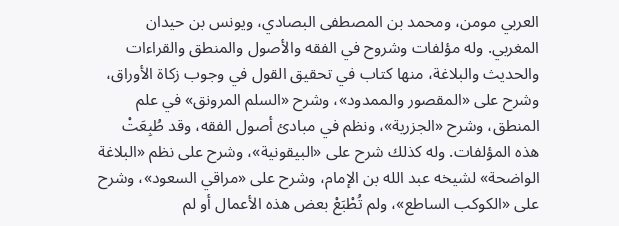العربي مومن، ومحمد بن المصطفى البصادي، ويونس بن حيدان المغربي. وله مؤلفات وشروح في الفقه والأصول والمنطق والقراءات والحديث والبلاغة، منها كتاب في تحقيق القول في وجوب زكاة الأوراق، وشرح على «المقصور والممدود»، وشرح «السلم المرونق» في علم المنطق، وشرح «الجزرية»، ونظم في مبادئ أصول الفقه، وقد طُبِعَتْ هذه المؤلفات. وله كذلك شرح على «البيقونية»، وشرح على نظم «البلاغة الواضحة» لشيخه عبد الله بن الإمام، وشرح على «مراقي السعود»، وشرح على «الكوكب الساطع»، ولم تُطْبَعْ بعض هذه الأعمال أو لم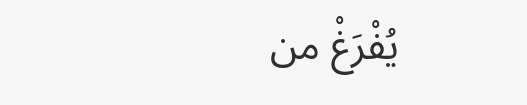يُفْرَغْ من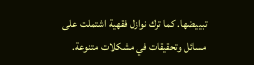تبييضها. كما ترك نوازل فقهية اشتملت على مسائل وتحقيقات في مشكلات متنوعة.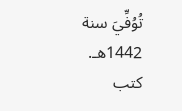تُوُفِّيَ سنة 1442هـ.
كتب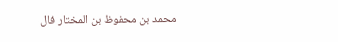محمد بن محفوظ بن المختار فال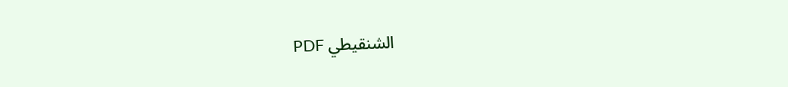الشنقيطي PDF